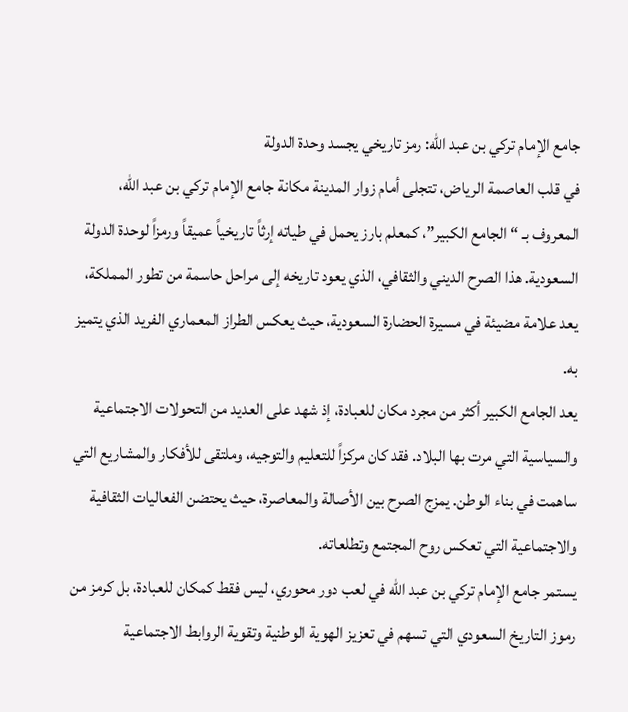جامع الإمام تركي بن عبد الله: رمز تاريخي يجسد وحدة الدولة
في قلب العاصمة الرياض، تتجلى أمام زوار المدينة مكانة جامع الإمام تركي بن عبد الله، المعروف بـ “الجامع الكبير”، كمعلم بارز يحمل في طياته إرثاً تاريخياً عميقاً ورمزاً لوحدة الدولة السعودية. هذا الصرح الديني والثقافي، الذي يعود تاريخه إلى مراحل حاسمة من تطور المملكة، يعد علامة مضيئة في مسيرة الحضارة السعودية، حيث يعكس الطراز المعماري الفريد الذي يتميز به.
يعد الجامع الكبير أكثر من مجرد مكان للعبادة، إذ شهد على العديد من التحولات الاجتماعية والسياسية التي مرت بها البلاد. فقد كان مركزاً للتعليم والتوجيه، وملتقى للأفكار والمشاريع التي ساهمت في بناء الوطن. يمزج الصرح بين الأصالة والمعاصرة، حيث يحتضن الفعاليات الثقافية والاجتماعية التي تعكس روح المجتمع وتطلعاته.
يستمر جامع الإمام تركي بن عبد الله في لعب دور محوري، ليس فقط كمكان للعبادة، بل كرمز من رموز التاريخ السعودي التي تسهم في تعزيز الهوية الوطنية وتقوية الروابط الاجتماعية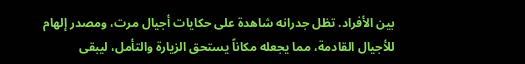بين الأفراد. تظل جدرانه شاهدة على حكايات أجيال مرت، ومصدر إلهام للأجيال القادمة، مما يجعله مكاناً يستحق الزيارة والتأمل، ليبقى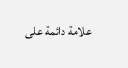علامة دائمة على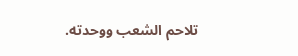تلاحم الشعب ووحدته.